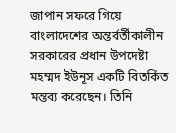জাপান সফরে গিয়ে বাংলাদেশের অন্তর্বর্তীকালীন সরকারের প্রধান উপদেষ্টা মহম্মদ ইউনূস একটি বিতর্কিত মন্তব্য করেছেন। তিনি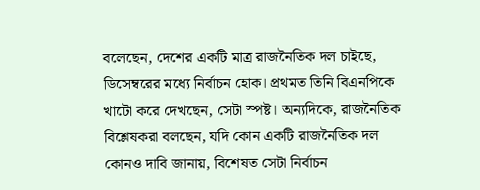বলেছেন, দেশের একটি মাত্র রাজনৈতিক দল চাইছে, ডিসেম্বরের মধ্যে নির্বাচন হোক। প্রথমত তিনি বিএনপিকে খাটো করে দেখছেন, সেটা স্পষ্ট। অন্যদিকে, রাজনৈতিক বিশ্লেষকরা বলছেন, যদি কোন একটি রাজনৈতিক দল কোনও দাবি জানায়, বিশেষত সেটা নির্বাচন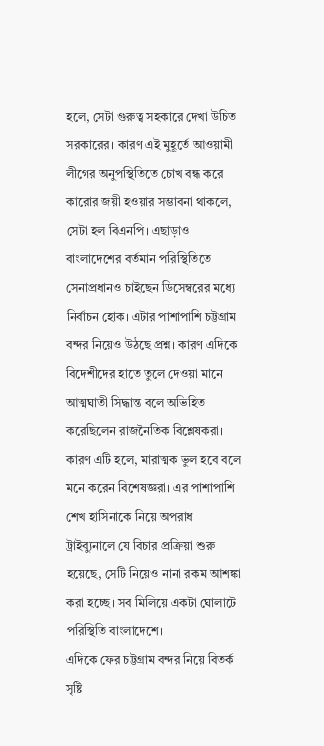হলে, সেটা গুরুত্ব সহকারে দেখা উচিত সরকারের। কারণ এই মুহূর্তে আওয়ামী লীগের অনুপস্থিতিতে চোখ বন্ধ করে কারোর জয়ী হওয়ার সম্ভাবনা থাকলে, সেটা হল বিএনপি। এছাড়াও বাংলাদেশের বর্তমান পরিস্থিতিতে সেনাপ্রধানও চাইছেন ডিসেম্বরের মধ্যে নির্বাচন হোক। এটার পাশাপাশি চট্টগ্রাম বন্দর নিয়েও উঠছে প্রশ্ন। কারণ এদিকে বিদেশীদের হাতে তুলে দেওয়া মানে আত্মঘাতী সিদ্ধান্ত বলে অভিহিত করেছিলেন রাজনৈতিক বিশ্লেষকরা। কারণ এটি হলে, মারাত্মক ভুল হবে বলে মনে করেন বিশেষজ্ঞরা। এর পাশাপাশি শেখ হাসিনাকে নিয়ে অপরাধ ট্রাইব্যুনালে যে বিচার প্রক্রিয়া শুরু হয়েছে, সেটি নিয়েও নানা রকম আশঙ্কা করা হচ্ছে। সব মিলিয়ে একটা ঘোলাটে পরিস্থিতি বাংলাদেশে।
এদিকে ফের চট্টগ্রাম বন্দর নিয়ে বিতর্ক সৃষ্টি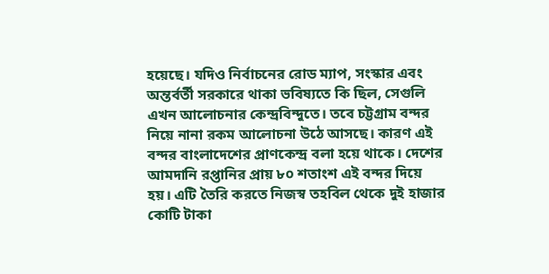হয়েছে। যদিও নির্বাচনের রোড ম্যাপ, সংস্কার এবং অন্তর্বর্তী সরকারে থাকা ভবিষ্যতে কি ছিল, সেগুলি এখন আলোচনার কেন্দ্রবিন্দুতে। তবে চট্টগ্রাম বন্দর নিয়ে নানা রকম আলোচনা উঠে আসছে। কারণ এই বন্দর বাংলাদেশের প্রাণকেন্দ্র বলা হয়ে থাকে। দেশের আমদানি রপ্তানির প্রায় ৮০ শতাংশ এই বন্দর দিয়ে হয়। এটি তৈরি করতে নিজস্ব তহবিল থেকে দুই হাজার কোটি টাকা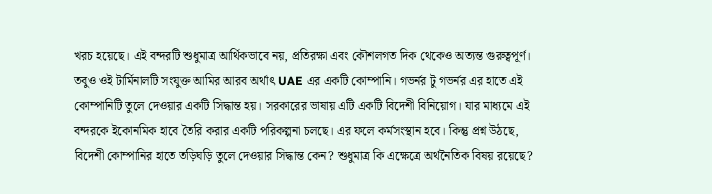খরচ হয়েছে। এই বন্দরটি শুধুমাত্র আর্থিকভাবে নয়, প্রতিরক্ষা এবং কৌশলগত দিক থেকেও অত্যন্ত গুরুত্বপূর্ণ। তবুও ওই টার্মিনালটি সংযুক্ত আমির আরব অর্থাৎ UAE এর একটি কোম্পানি। গভর্নর টু গভর্নর এর হাতে এই কোম্পানিটি তুলে দেওয়ার একটি সিদ্ধান্ত হয়। সরকারের ভাষায় এটি একটি বিদেশী বিনিয়োগ। যার মাধ্যমে এই বন্দরকে ইকোনমিক হাবে তৈরি করার একটি পরিকল্পনা চলছে। এর ফলে কর্মসংস্থান হবে। কিন্তু প্রশ্ন উঠছে, বিদেশী কোম্পানির হাতে তড়িঘড়ি তুলে দেওয়ার সিদ্ধান্ত কেন? শুধুমাত্র কি এক্ষেত্রে অর্থনৈতিক বিষয় রয়েছে?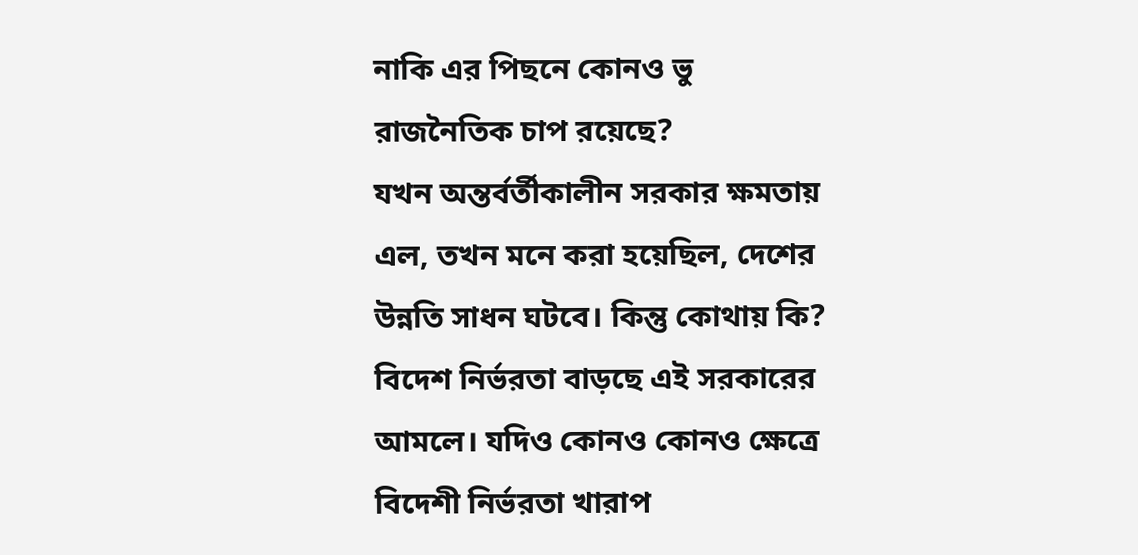নাকি এর পিছনে কোনও ভু রাজনৈতিক চাপ রয়েছে?
যখন অন্তর্বর্তীকালীন সরকার ক্ষমতায় এল, তখন মনে করা হয়েছিল, দেশের উন্নতি সাধন ঘটবে। কিন্তু কোথায় কি? বিদেশ নির্ভরতা বাড়ছে এই সরকারের আমলে। যদিও কোনও কোনও ক্ষেত্রে বিদেশী নির্ভরতা খারাপ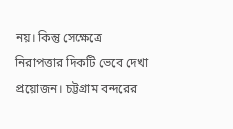নয়। কিন্তু সেক্ষেত্রে নিরাপত্তার দিকটি ভেবে দেখা প্রয়োজন। চট্টগ্রাম বন্দরের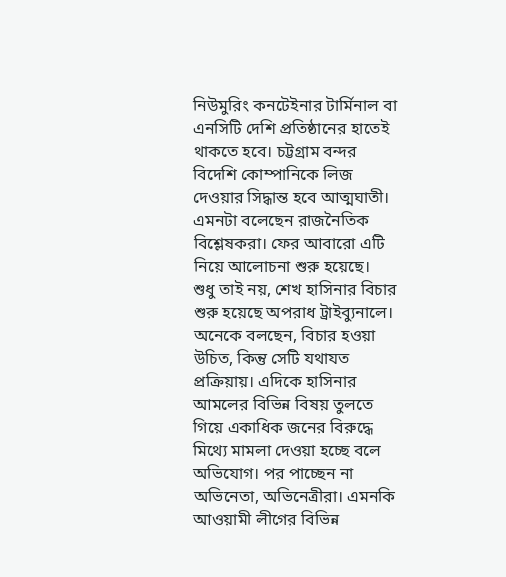নিউমুরিং কনটেইনার টার্মিনাল বা এনসিটি দেশি প্রতিষ্ঠানের হাতেই থাকতে হবে। চট্টগ্রাম বন্দর বিদেশি কোম্পানিকে লিজ দেওয়ার সিদ্ধান্ত হবে আত্মঘাতী। এমনটা বলেছেন রাজনৈতিক বিশ্লেষকরা। ফের আবারো এটি নিয়ে আলোচনা শুরু হয়েছে।
শুধু তাই নয়, শেখ হাসিনার বিচার শুরু হয়েছে অপরাধ ট্রাইব্যুনালে। অনেকে বলছেন, বিচার হওয়া উচিত, কিন্তু সেটি যথাযত প্রক্রিয়ায়। এদিকে হাসিনার আমলের বিভিন্ন বিষয় তুলতে গিয়ে একাধিক জনের বিরুদ্ধে মিথ্যে মামলা দেওয়া হচ্ছে বলে অভিযোগ। পর পাচ্ছেন না অভিনেতা, অভিনেত্রীরা। এমনকি আওয়ামী লীগের বিভিন্ন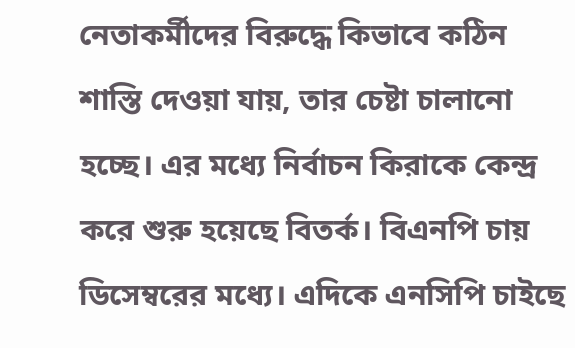নেতাকর্মীদের বিরুদ্ধে কিভাবে কঠিন শাস্তি দেওয়া যায়, তার চেষ্টা চালানো হচ্ছে। এর মধ্যে নির্বাচন কিরাকে কেন্দ্র করে শুরু হয়েছে বিতর্ক। বিএনপি চায় ডিসেম্বরের মধ্যে। এদিকে এনসিপি চাইছে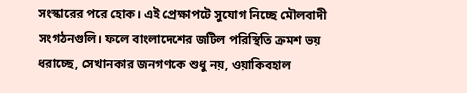সংস্কারের পরে হোক। এই প্রেক্ষাপটে সুযোগ নিচ্ছে মৌলবাদী সংগঠনগুলি। ফলে বাংলাদেশের জটিল পরিস্থিতি ক্রমশ ভয় ধরাচ্ছে, সেখানকার জনগণকে শুধু নয়, ওয়াকিবহাল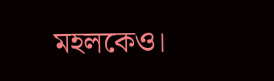মহলকেও।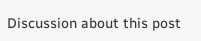Discussion about this post